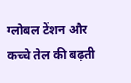ग्लोबल टेंशन और कच्चे तेल की बढ़ती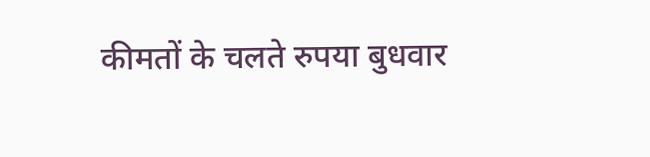कीमतों के चलते रुपया बुधवार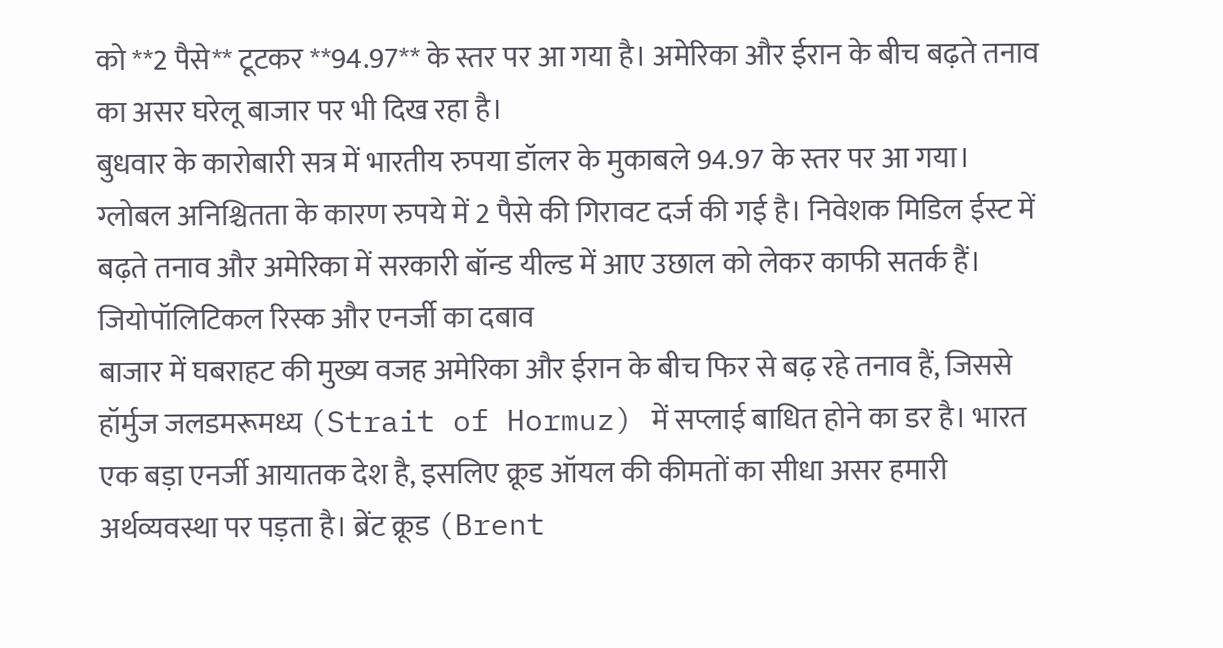को **2 पैसे** टूटकर **94.97** के स्तर पर आ गया है। अमेरिका और ईरान के बीच बढ़ते तनाव का असर घरेलू बाजार पर भी दिख रहा है।
बुधवार के कारोबारी सत्र में भारतीय रुपया डॉलर के मुकाबले 94.97 के स्तर पर आ गया। ग्लोबल अनिश्चितता के कारण रुपये में 2 पैसे की गिरावट दर्ज की गई है। निवेशक मिडिल ईस्ट में बढ़ते तनाव और अमेरिका में सरकारी बॉन्ड यील्ड में आए उछाल को लेकर काफी सतर्क हैं।
जियोपॉलिटिकल रिस्क और एनर्जी का दबाव
बाजार में घबराहट की मुख्य वजह अमेरिका और ईरान के बीच फिर से बढ़ रहे तनाव हैं, जिससे हॉर्मुज जलडमरूमध्य (Strait of Hormuz) में सप्लाई बाधित होने का डर है। भारत एक बड़ा एनर्जी आयातक देश है, इसलिए क्रूड ऑयल की कीमतों का सीधा असर हमारी अर्थव्यवस्था पर पड़ता है। ब्रेंट क्रूड (Brent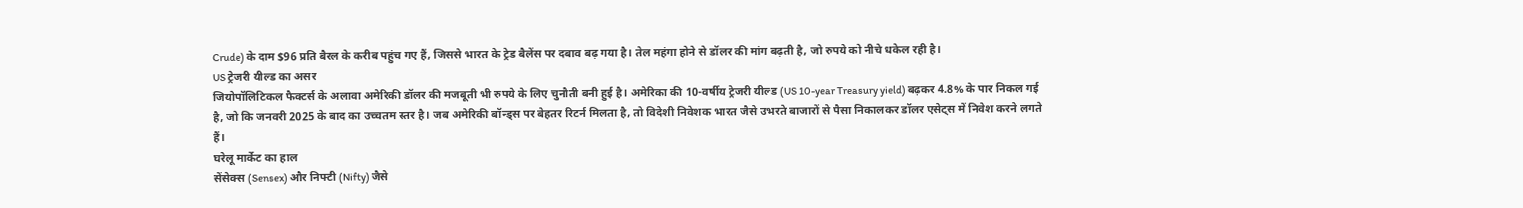Crude) के दाम $96 प्रति बैरल के करीब पहुंच गए हैं, जिससे भारत के ट्रेड बैलेंस पर दबाव बढ़ गया है। तेल महंगा होने से डॉलर की मांग बढ़ती है, जो रुपये को नीचे धकेल रही है।
US ट्रेजरी यील्ड का असर
जियोपॉलिटिकल फैक्टर्स के अलावा अमेरिकी डॉलर की मजबूती भी रुपये के लिए चुनौती बनी हुई है। अमेरिका की 10-वर्षीय ट्रेजरी यील्ड (US 10-year Treasury yield) बढ़कर 4.8% के पार निकल गई है, जो कि जनवरी 2025 के बाद का उच्चतम स्तर है। जब अमेरिकी बॉन्ड्स पर बेहतर रिटर्न मिलता है, तो विदेशी निवेशक भारत जैसे उभरते बाजारों से पैसा निकालकर डॉलर एसेट्स में निवेश करने लगते हैं।
घरेलू मार्केट का हाल
सेंसेक्स (Sensex) और निफ्टी (Nifty) जैसे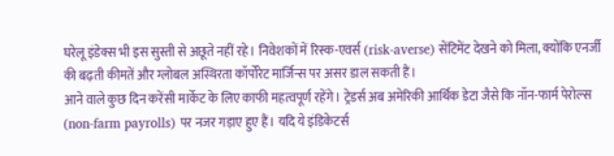घरेलू इंडेक्स भी इस सुस्ती से अछूते नहीं रहे। निवेशकों में रिस्क-एवर्स (risk-averse) सेंटिमेंट देखने को मिला, क्योंकि एनर्जी की बढ़ती कीमतें और ग्लोबल अस्थिरता कॉर्पोरेट मार्जिन्स पर असर डाल सकती हैं।
आने वाले कुछ दिन करेंसी मार्केट के लिए काफी महत्वपूर्ण रहेंगे। ट्रेडर्स अब अमेरिकी आर्थिक डेटा जैसे कि नॉन-फार्म पेरोल्स (non-farm payrolls) पर नजर गड़ाए हुए हैं। यदि ये इंडिकेटर्स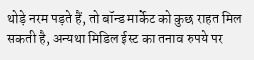थोड़े नरम पड़ते हैं, तो बॉन्ड मार्केट को कुछ राहत मिल सकती है, अन्यथा मिडिल ईस्ट का तनाव रुपये पर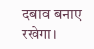दबाव बनाए रखेगा।